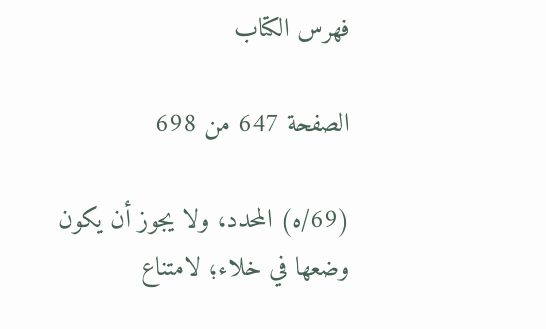فهرس الكتاب

الصفحة 647 من 698

(69/ه) المحدد، ولا يجوز أن يكون وضعها في خلاء؛ لامتناع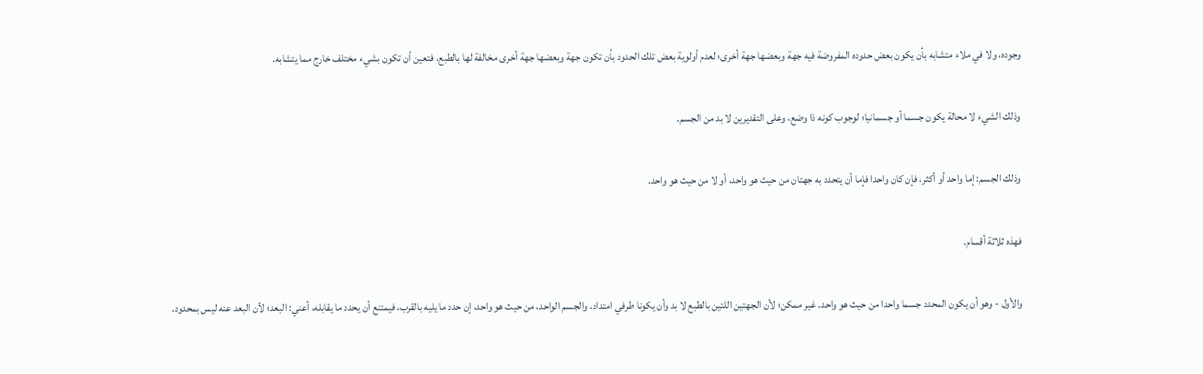وجوده، ولا في ملاء متشابه بأن يكون بعض حدوده المفروضة فيه جهة وبعضها جهة أخرى؛ لعدم أولوية بعض تلك الحدود بأن تكون جهة وبعضها جهة أخرى مخالفة لها بالطبع، فتعين أن تكون بشيء مختلف خارج مما يتشابه.

وذلك الشيء لا محالة يكون جسما أو جسمانيا؛ لوجوب كونه ذا وضع، وعلى التقديرين لا بد من الجسم.

وذلك الجسم: إما واحد أو أكثر، فإن كان واحدا فإما أن يتحدد به جهتان من حيث هو واحد، أو لا من حيث هو واحد.

فهذه ثلاثة أقسام.

والأول - وهو أن يكون المحدد جسما واحدا من حيث هو واحد. غير ممكن؛ لأن الجهتين اللتين بالطبع لا بد وأن يكونا طرفي امتداد، والجسم الواحد، من حيث هو واحد، إن حدد ما يليه بالقرب، فيمتنع أن يحدد ما يقابله، أعني: البعد؛ لأن البعد عنه ليس بمحدود.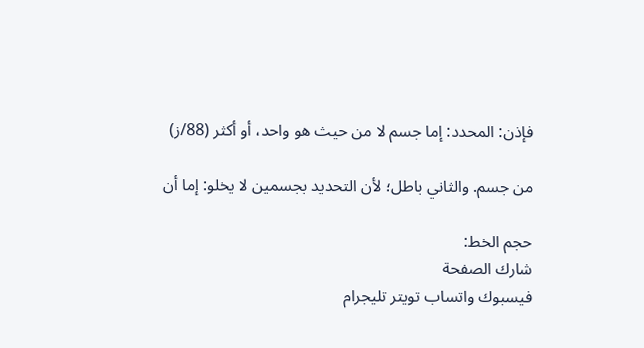فإذن: المحدد: إما جسم لا من حيث هو واحد، أو أكثر (88/ز)

من جسم. والثاني باطل؛ لأن التحديد بجسمين لا يخلو: إما أن

حجم الخط:
شارك الصفحة
فيسبوك واتساب تويتر تليجرام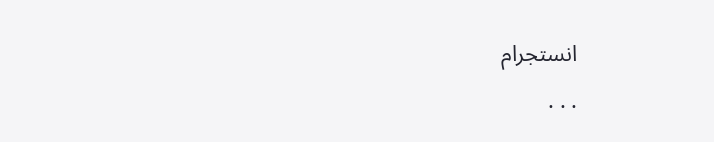انستجرام
. . .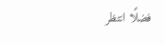فضلًا انتظر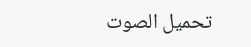تحميل الصوت